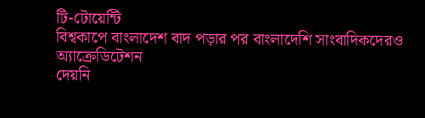টি-টোয়েন্টি
বিশ্বকাপে বাংলাদেশ বাদ পড়ার পর বাংলাদেশি সাংবাদিকদেরও অ্যাক্রেডিটেশন
দেয়নি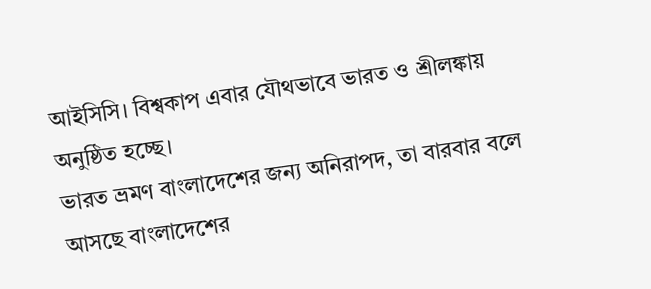আইসিসি। বিশ্বকাপ এবার যৌথভাবে ভারত ও শ্রীলঙ্কায় অনুষ্ঠিত হচ্ছে।
ভারত ভ্রমণ বাংলাদেশের জন্য অনিরাপদ, তা বারবার বলে আসছে বাংলাদেশের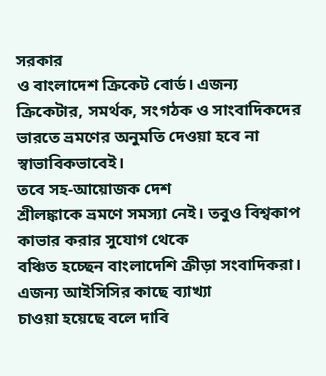সরকার
ও বাংলাদেশ ক্রিকেট বোর্ড। এজন্য ক্রিকেটার, সমর্থক, সংগঠক ও সাংবাদিকদের
ভারতে ভ্রমণের অনুমতি দেওয়া হবে না স্বাভাবিকভাবেই।
তবে সহ-আয়োজক দেশ
শ্রীলঙ্কাকে ভ্রমণে সমস্যা নেই। তবুও বিশ্বকাপ কাভার করার সুযোগ থেকে
বঞ্চিত হচ্ছেন বাংলাদেশি ক্রীড়া সংবাদিকরা। এজন্য আইসিসির কাছে ব্যাখ্যা
চাওয়া হয়েছে বলে দাবি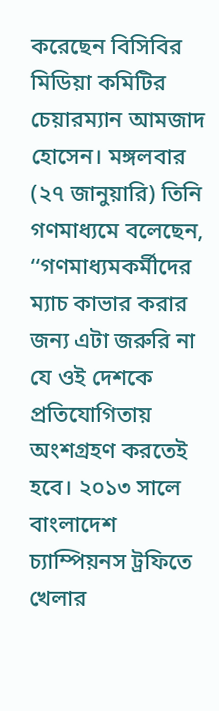করেছেন বিসিবির মিডিয়া কমিটির চেয়ারম্যান আমজাদ
হোসেন। মঙ্গলবার (২৭ জানুয়ারি) তিনি গণমাধ্যমে বলেছেন,
‘‘গণমাধ্যমকর্মীদের ম্যাচ কাভার করার জন্য এটা জরুরি না যে ওই দেশকে
প্রতিযোগিতায় অংশগ্রহণ করতেই হবে। ২০১৩ সালে বাংলাদেশ চ্যাম্পিয়নস ট্রফিতে
খেলার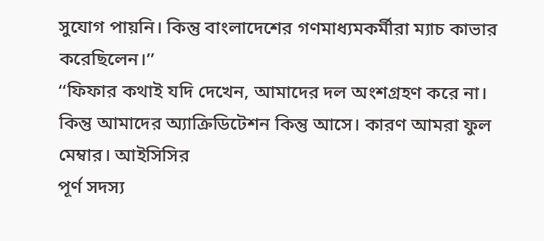সুযোগ পায়নি। কিন্তু বাংলাদেশের গণমাধ্যমকর্মীরা ম্যাচ কাভার
করেছিলেন।’’
‘‘ফিফার কথাই যদি দেখেন, আমাদের দল অংশগ্রহণ করে না।
কিন্তু আমাদের অ্যাক্রিডিটেশন কিন্তু আসে। কারণ আমরা ফুল মেম্বার। আইসিসির
পূর্ণ সদস্য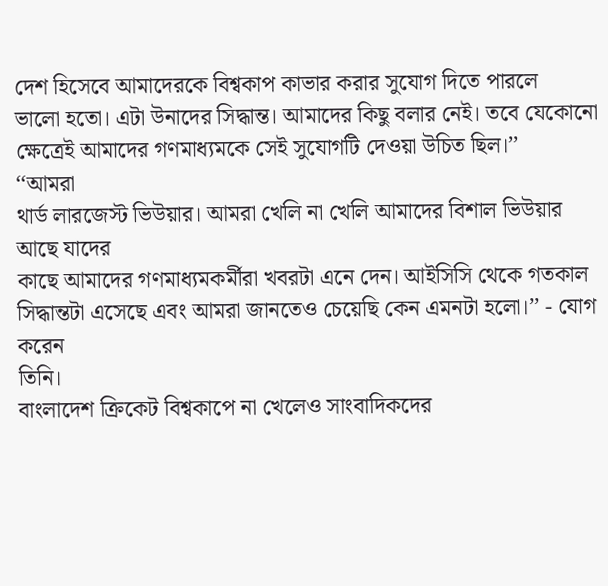দেশ হিসেবে আমাদেরকে বিশ্বকাপ কাভার করার সুযোগ দিতে পারলে
ভালো হতো। এটা উনাদের সিদ্ধান্ত। আমাদের কিছু বলার নেই। তবে যেকোনো
ক্ষেত্রেই আমাদের গণমাধ্যমকে সেই সুযোগটি দেওয়া উচিত ছিল।’’
‘‘আমরা
থার্ড লারজেস্ট ভিউয়ার। আমরা খেলি না খেলি আমাদের বিশাল ভিউয়ার আছে যাদের
কাছে আমাদের গণমাধ্যমকর্মীরা খবরটা এনে দেন। আইসিসি থেকে গতকাল
সিদ্ধান্তটা এসেছে এবং আমরা জানতেও চেয়েছি কেন এমনটা হলো।’’ - যোগ করেন
তিনি।
বাংলাদেশ ক্রিকেট বিশ্বকাপে না খেলেও সাংবাদিকদের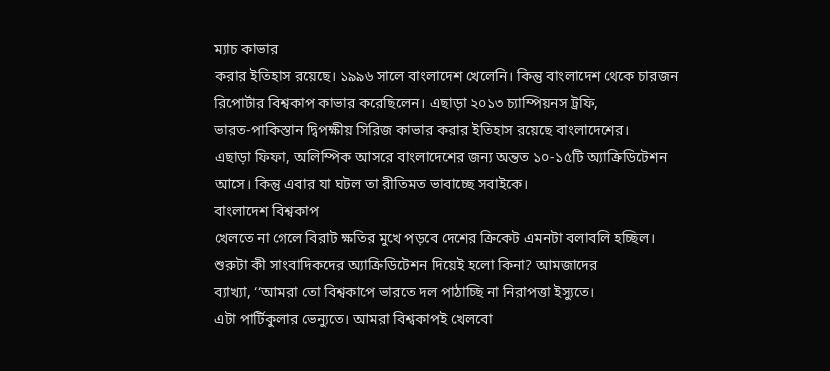ম্যাচ কাভার
করার ইতিহাস রয়েছে। ১৯৯৬ সালে বাংলাদেশ খেলেনি। কিন্তু বাংলাদেশ থেকে চারজন
রিপোর্টার বিশ্বকাপ কাভার করেছিলেন। এছাড়া ২০১৩ চ্যাম্পিয়নস ট্রফি,
ভারত-পাকিস্তান দ্বিপক্ষীয় সিরিজ কাভার করার ইতিহাস রয়েছে বাংলাদেশের।
এছাড়া ফিফা, অলিম্পিক আসরে বাংলাদেশের জন্য অন্তত ১০-১৫টি অ্যাক্রিডিটেশন
আসে। কিন্তু এবার যা ঘটল তা রীতিমত ভাবাচ্ছে সবাইকে।
বাংলাদেশ বিশ্বকাপ
খেলতে না গেলে বিরাট ক্ষতির মুখে পড়বে দেশের ক্রিকেট এমনটা বলাবলি হচ্ছিল।
শুরুটা কী সাংবাদিকদের অ্যাক্রিডিটেশন দিয়েই হলো কিনা? আমজাদের
ব্যাখ্যা, ‘‘আমরা তো বিশ্বকাপে ভারতে দল পাঠাচ্ছি না নিরাপত্তা ইস্যুতে।
এটা পার্টিকুলার ভেন্যুতে। আমরা বিশ্বকাপই খেলবো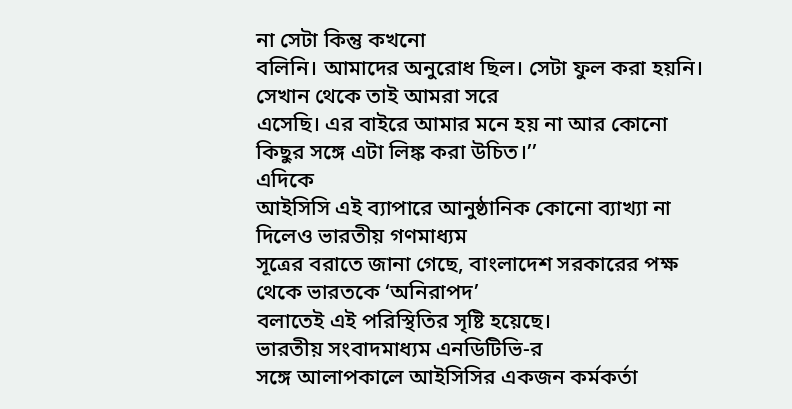না সেটা কিন্তু কখনো
বলিনি। আমাদের অনুরোধ ছিল। সেটা ফুল করা হয়নি। সেখান থেকে তাই আমরা সরে
এসেছি। এর বাইরে আমার মনে হয় না আর কোনো কিছুর সঙ্গে এটা লিঙ্ক করা উচিত।’’
এদিকে
আইসিসি এই ব্যাপারে আনুষ্ঠানিক কোনো ব্যাখ্যা না দিলেও ভারতীয় গণমাধ্যম
সূত্রের বরাতে জানা গেছে, বাংলাদেশ সরকারের পক্ষ থেকে ভারতকে ‘অনিরাপদ’
বলাতেই এই পরিস্থিতির সৃষ্টি হয়েছে।
ভারতীয় সংবাদমাধ্যম এনডিটিভি-র
সঙ্গে আলাপকালে আইসিসির একজন কর্মকর্তা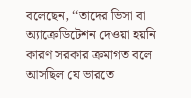বলেছেন, ‘‘তাদের ভিসা বা
অ্যাক্রেডিটেশন দেওয়া হয়নি কারণ সরকার ক্রমাগত বলে আসছিল যে ভারতে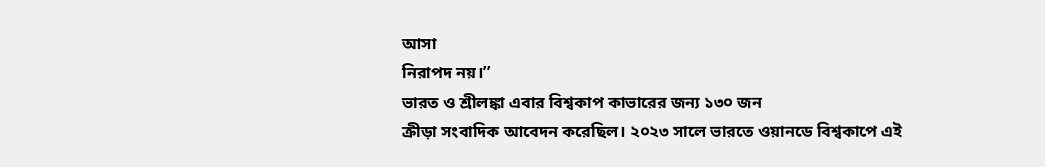আসা
নিরাপদ নয়।’’
ভারত ও শ্রীলঙ্কা এবার বিশ্বকাপ কাভারের জন্য ১৩০ জন
ক্রীড়া সংবাদিক আবেদন করেছিল। ২০২৩ সালে ভারতে ওয়ানডে বিশ্বকাপে এই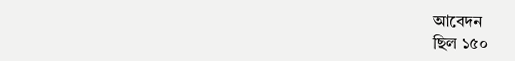আবেদন
ছিল ১৫০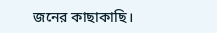জনের কাছাকাছি।